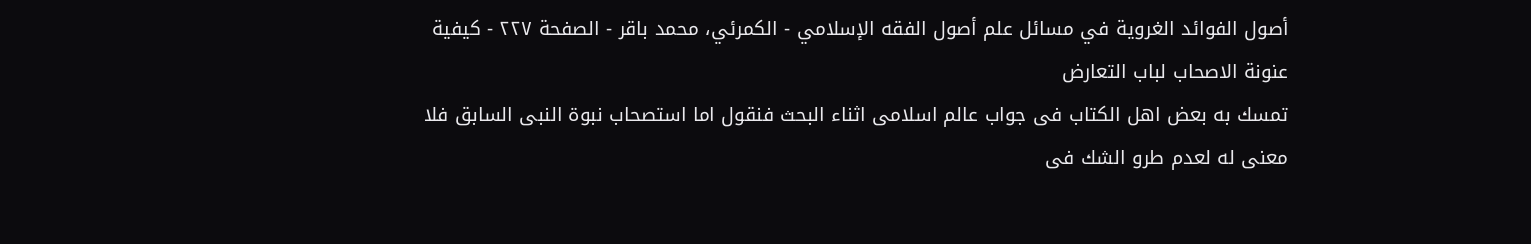أصول الفوائد الغروية في مسائل علم أصول الفقه الإسلامي - الكمرئي، محمد باقر - الصفحة ٢٢٧ - كيفية عنونة الاصحاب لباب التعارض
تمسك به بعض اهل الكتاب فى جواب عالم اسلامى اثناء البحث فنقول اما استصحاب نبوة النبى السابق فلا معنى له لعدم طرو الشك فى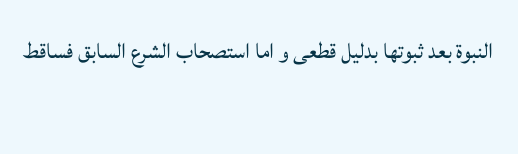النبوة بعد ثبوتها بدليل قطعى و اما استصحاب الشرع السابق فساقط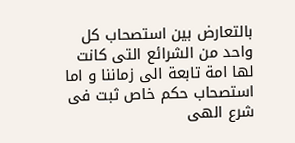بالتعارض بين استصحاب كل واحد من الشرائع التى كانت لها امة تابعة الى زماننا و اما استصحاب حكم خاص ثبت فى شرع الهى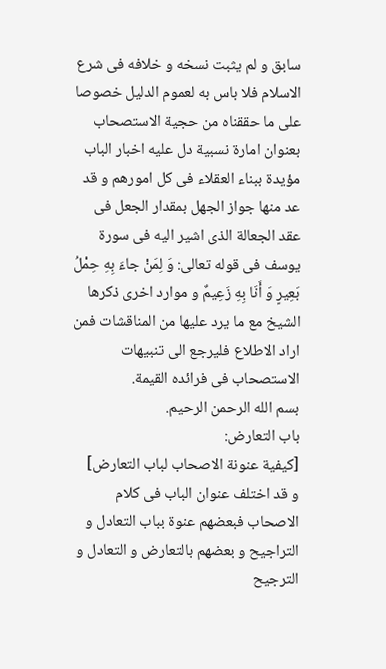سابق و لم يثبت نسخه و خلافه فى شرع الاسلام فلا باس به لعموم الدليل خصوصا على ما حققناه من حجية الاستصحاب بعنوان امارة نسبية دل عليه اخبار الباب مؤيدة ببناء العقلاء فى كل امورهم و قد عد منها جواز الجهل بمقدار الجعل فى عقد الجعالة الذى اشير اليه فى سورة يوسف فى قوله تعالى: وَ لِمَنْ جاءَ بِهِ حِمْلُ بَعِيرٍ وَ أَنَا بِهِ زَعِيمٌ و موارد اخرى ذكرها الشيخ مع ما يرد عليها من المناقشات فمن اراد الاطلاع فليرجع الى تنبيهات الاستصحاب فى فرائده القيمة.
بسم الله الرحمن الرحيم.
باب التعارض:
[كيفية عنونة الاصحاب لباب التعارض]
و قد اختلف عنوان الباب فى كلام الاصحاب فبعضهم عنوة بباب التعادل و التراجيح و بعضهم بالتعارض و التعادل و الترجيح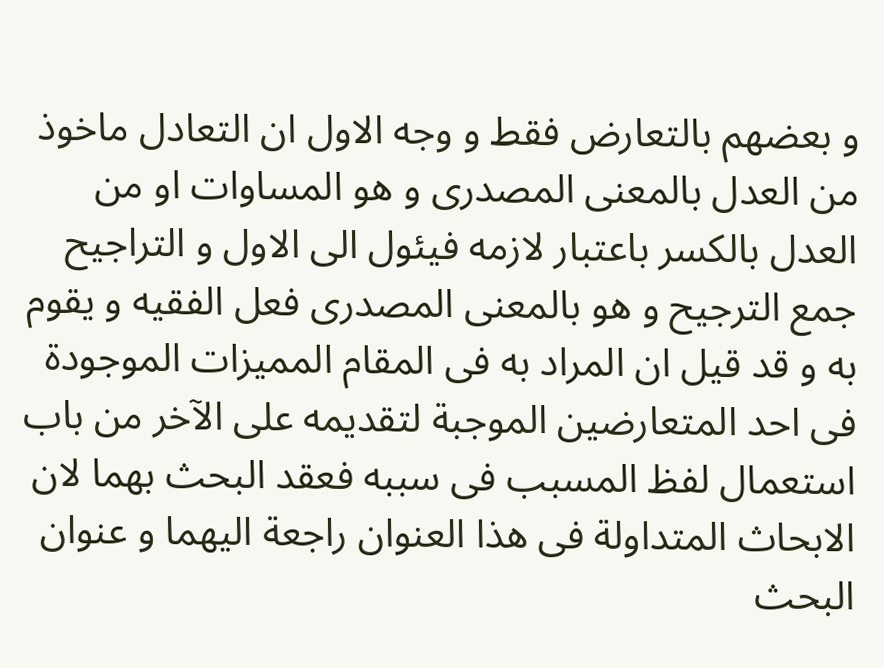و بعضهم بالتعارض فقط و وجه الاول ان التعادل ماخوذ من العدل بالمعنى المصدرى و هو المساوات او من العدل بالكسر باعتبار لازمه فيئول الى الاول و التراجيح جمع الترجيح و هو بالمعنى المصدرى فعل الفقيه و يقوم به و قد قيل ان المراد به فى المقام المميزات الموجودة فى احد المتعارضين الموجبة لتقديمه على الآخر من باب استعمال لفظ المسبب فى سببه فعقد البحث بهما لان الابحاث المتداولة فى هذا العنوان راجعة اليهما و عنوان البحث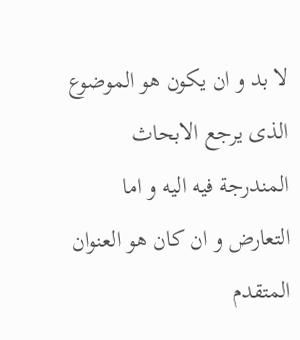لا بد و ان يكون هو الموضوع الذى يرجع الابحاث المندرجة فيه اليه و اما التعارض و ان كان هو العنوان المتقدم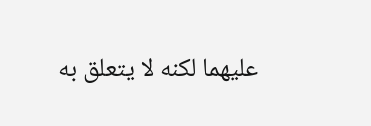عليهما لكنه لا يتعلق به